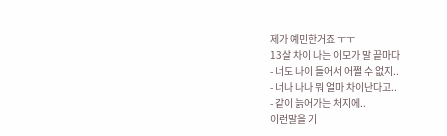제가 예민한거죠 ㅜㅜ
13살 차이 나는 이모가 말 끝마다
- 너도 나이 들어서 어쩔 수 없지..
- 너나 나나 뭐 얼마 차이난다고..
- 같이 늙어가는 처지에..
이런말을 기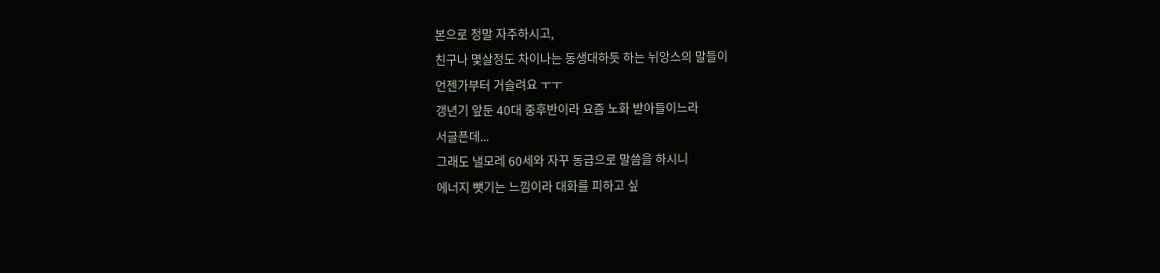본으로 정말 자주하시고,
친구나 몇살정도 차이나는 동생대하듯 하는 뉘앙스의 말들이
언젠가부터 거슬려요 ㅜㅜ
갱년기 앞둔 40대 중후반이라 요즘 노화 받아들이느라
서글픈데...
그래도 낼모레 60세와 자꾸 동급으로 말씀을 하시니
에너지 뺏기는 느낌이라 대화를 피하고 싶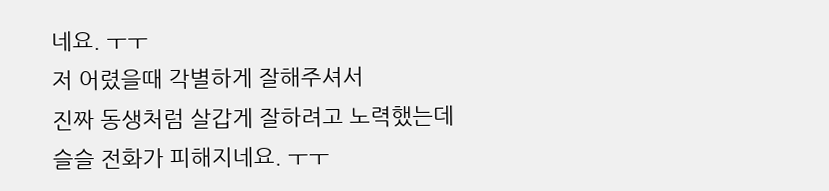네요. ㅜㅜ
저 어렸을때 각별하게 잘해주셔서
진짜 동생처럼 살갑게 잘하려고 노력했는데
슬슬 전화가 피해지네요. ㅜㅜ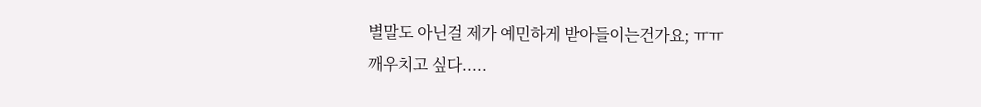별말도 아닌걸 제가 예민하게 받아들이는건가요; ㅠㅠ
깨우치고 싶다.....